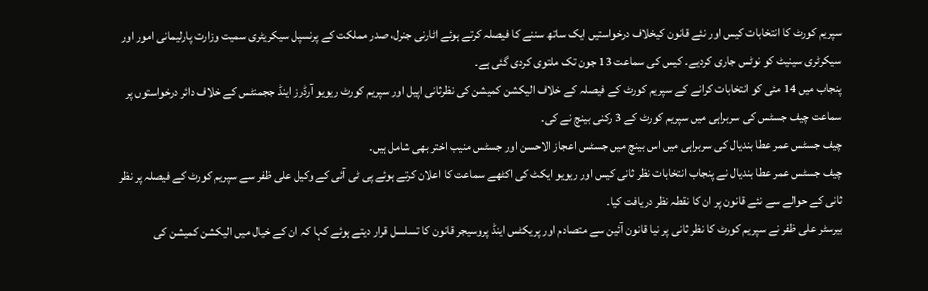سپریم کورٹ کا انتخابات کیس اور نئے قانون کیخلاف درخواستیں ایک ساتھ سننے کا فیصلہ کرتے ہوئے اٹارنی جنرل، صدر مملکت کے پرنسپل سیکریٹری سمیت وزارت پارلیمانی امور اور سیکرٹری سینیٹ کو نوٹس جاری کردیے۔ کیس کی سماعت 13 جون تک ملتوی کردی گئی ہے۔
پنجاب میں 14 مئی کو انتخابات کرانے کے سپریم کورٹ کے فیصلہ کے خلاف الیکشن کمیشن کی نظرثانی اپیل اور سپریم کورٹ ریویو آرڈرز اینڈ ججمنٹس کے خلاف دائر درخواستوں پر سماعت چیف جسٹس کی سربراہی میں سپریم کورٹ کے 3 رکنی بینچ نے کی۔
چیف جسٹس عمر عطا بندیال کی سربراہی میں اس بینچ میں جسٹس اعجاز الاحسن اور جسٹس منیب اختر بھی شامل ہیں۔
چیف جسٹس عمر عطا بندیال نے پنجاب انتخابات نظر ثانی کیس اور ریویو ایکٹ کی اکٹھے سماعت کا اعلان کرتے ہوئے پی ٹی آئی کے وکیل علی ظفر سے سپریم کورٹ کے فیصلہ پر نظر ثانی کے حوالے سے نئے قانون پر ان کا نقطہ نظر دریافت کیا۔
بیرسٹر علی ظفر نے سپریم کورٹ کا نظر ثانی پر نیا قانون آئین سے متصادم اور پریکٹس اینڈ پروسیجر قانون کا تسلسل قرار دیتے ہوئے کہا کہ ان کے خیال میں الیکشن کمیشن کی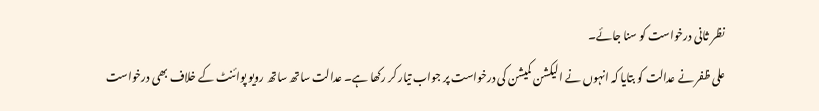نظر ثانی درخواست کو سنا جائے۔
علی ظفر نے عدالت کو بتایا کہ انہوں نے الیکشن کمیشن کی درخواست پر جواب تیار کر رکھا ہے۔ عدالت ساتھ ساتھ رویو پوائنٹ کے خلاف بھی درخواست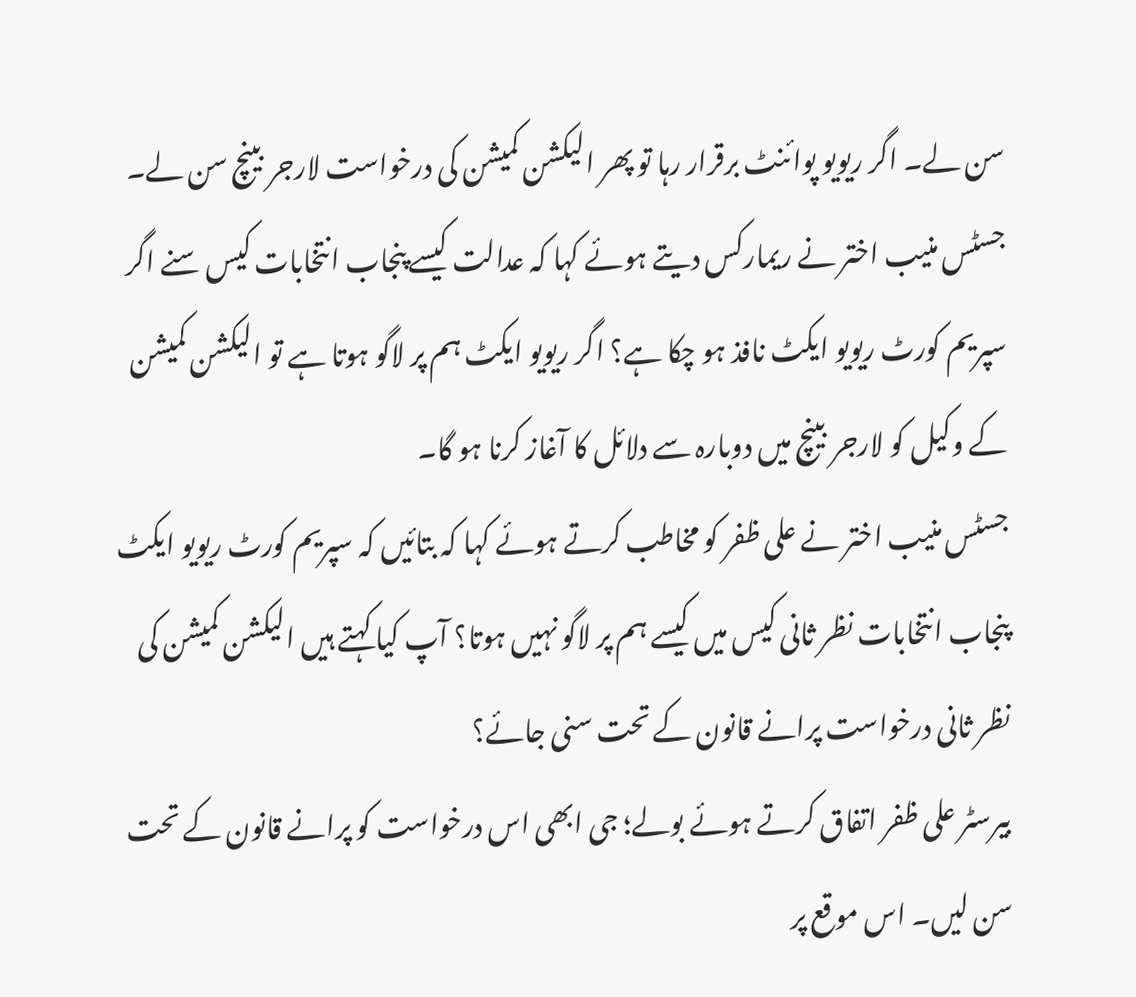سن لے۔ اگر ریویو پوائنٹ برقرار رہا تو پھر الیکشن کمیشن کی درخواست لارجر بینچ سن لے۔
جسٹس منیب اختر نے ریمارکس دیتے ہوئے کہا کہ عدالت کیسے پنجاب انتخابات کیس سنے اگر سپریم کورٹ ریویو ایکٹ نافذ ہو چکا ہے؟ اگر ریویو ایکٹ ہم پر لاگو ہوتا ہے تو الیکشن کمیشن کے وکیل کو لارجر بینچ میں دوبارہ سے دلائل کا آغاز کرنا ہو گا۔
جسٹس منیب اختر نے علی ظفر کو مخاطب کرتے ہوئے کہا کہ بتائیں کہ سپریم کورٹ ریویو ایکٹ پنجاب انتخابات نظر ثانی کیس میں کیسے ہم پر لاگو نہیں ہوتا؟ آپ کیا کہتے ہیں الیکشن کمیشن کی نظر ثانی درخواست پرانے قانون کے تحت سنی جائے؟
بیرسٹر علی ظفر اتفاق کرتے ہوئے بولے؛ جی ابھی اس درخواست کو پرانے قانون کے تحت سن لیں۔ اس موقع پر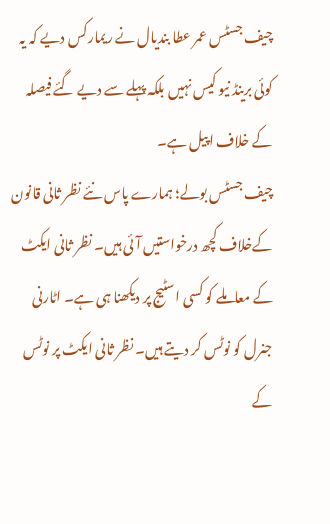چیف جسٹس عمر عطا بندیال نے ریمارکس دیے کہ یہ کوئی برینڈ نیو کیس نہیں بلکہ پہلے سے دیے گئے فیصلہ کے خلاف اپیل ہے۔
چیف جسٹس بولے؛ ہمارے پاس نئے نظر ثانی قانون کےخلاف کچھ درخواستیں آئی ہیں۔ نظر ثانی ایکٹ کے معاملے کو کسی اسٹیج پر دیکھنا ہی ہے۔ اٹارنی جنرل کو نوٹس کر دیتے ہیں۔ نظر ثانی ایکٹ پر نوٹس کے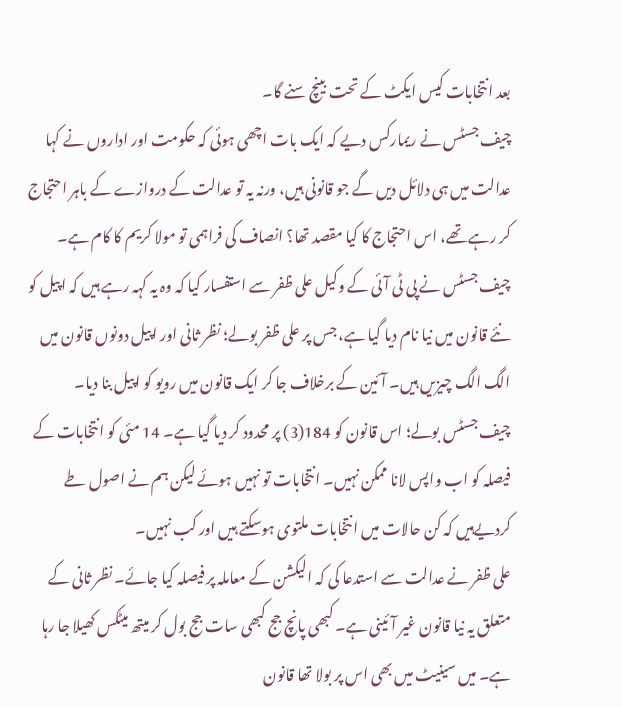بعد انتخابات کیس ایکٹ کے تحت بینچ سنے گا۔
چیف جسٹس نے ریمارکس دیے کہ ایک بات اچھی ہوئی کہ حکومت اور اداروں نے کہا عدالت میں ہی دلائل دیں گے جو قانونی ہیں، ورنہ یہ تو عدالت کے دروازے کے باہر احتجاج کر رہے تھے، اس احتجاج کا کیا مقصد تھا؟ انصاف کی فراہمی تو مولا کریم کا کام ہے۔
چیف جسٹس نے پی ٹی آئی کے وکیل علی ظفر سے استفسار کیا کہ وہ یہ کہہ رہے ہیں کہ اپیل کو نئے قانون میں نیا نام دیا گیا ہے، جس پر علی ظفر بولے؛ نظر ثانی اور اپیل دونوں قانون میں الگ الگ چیزیں ہیں۔ آئین کے برخلاف جا کر ایک قانون میں رویو کو اپیل بنا دیا۔
چیف جسٹس بولے؛ اس قانون کو 184(3) پر محدود کر دیا گیا ہے۔ 14 مئی کو انتخابات کے فیصلہ کو اب واپس لانا ممکن نہیں۔ انتخابات تو نہیں ہوئے لیکن ہم نے اصول طے کردیےہیں کہ کن حالات میں انتخابات ملتوی ہوسکتے ہیں اور کب نہیں۔
علی ظفر نے عدالت سے استدعا کی کہ الیکشن کے معاملہ پر فیصلہ کیا جائے۔ نظر ثانی کے متعلق یہ نیا قانون غیر آئینی ہے۔ کبھی پانچ جج کبھی سات جج بول کر میتھ میٹکس کھیلا جا رہا ہے۔ میں سینیٹ میں بھی اس پر بولا تھا قانون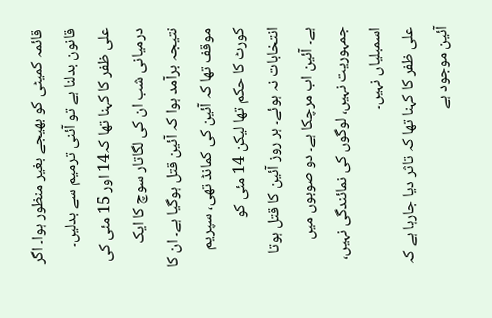قائمہ کمیٹی کو بھیجے بغیر منظور ہوا۔ اگر قانون بدلنا ہے تو آئنی ترمیم سے بدلیں۔
علی ظفر کا کہنا تھا کہ14 اور 15 مئی کی درمیانی شب ان کی لگاتار سوچ کا ایک نتیجہ برآمد ہوا کہ آئین قتل ہوگیا ہے۔ ان کا موقف تھا کہ آئین کی کمانڈ تھی، سپریم کورٹ کا حکم تھا لیکن 14 مئی کو انتخابات نہ ہوئے۔ ہر روز آئین کا قتل ہوتا ہے۔ آئین اب مرچکا ہے۔ دو صوبوں میں جمہوریت نہیں، لوگوں کی نمائندگی نہیں، اسمبلیاں نہیں۔
علی ظفر کا کہنا تھا کہ تاثر دیا جارہا ہے کہ آئین موجود ہے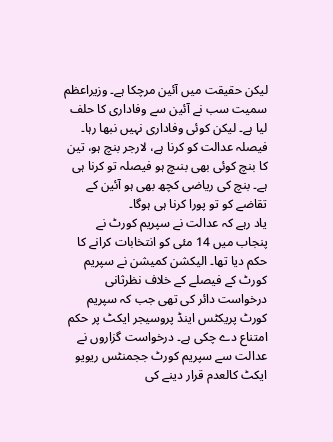لیکن حقیقت میں آئین مرچکا ہے۔ وزیراعظم سمیت سب نے آئین سے وفاداری کا حلف لیا ہے۔ لیکن کوئی وفاداری نہیں نبھا رہا۔ فیصلہ عدالت کو کرنا ہے، لارجر بنچ ہو، تین کا بنچ کوئی بھی بنںچ ہو فیصلہ تو کرنا ہی ہے۔ بنچ کی ریاضی کچھ بھی ہو آئین کے تقاضے کو تو پورا کرنا ہی ہوگا۔
یاد رہے کہ عدالت نے سپریم کورٹ نے پنجاب میں 14 مئی کو انتخابات کرانے کا حکم دیا تھا۔ الیکشن کمیشن نے سپریم کورٹ کے فیصلے کے خلاف نظرثانی درخواست دائر کی تھی جب کہ سپریم کورٹ پریکٹس اینڈ پروسیجر ایکٹ پر حکم امتناع دے چکی ہے۔ درخواست گزاروں نے عدالت سے سپریم کورٹ ججمنٹس ریویو ایکٹ کالعدم قرار دینے کی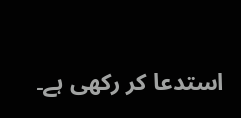استدعا کر رکھی ہے۔